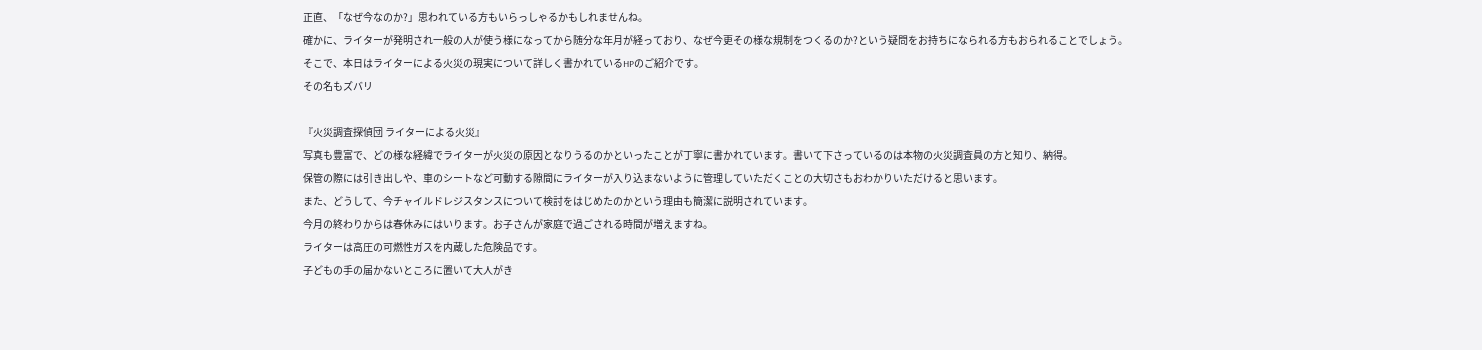正直、「なぜ今なのか?」思われている方もいらっしゃるかもしれませんね。
確かに、ライターが発明され一般の人が使う様になってから随分な年月が経っており、なぜ今更その様な規制をつくるのか?という疑問をお持ちになられる方もおられることでしょう。
そこで、本日はライターによる火災の現実について詳しく書かれているHPのご紹介です。
その名もズバリ

『火災調査探偵団 ライターによる火災』
写真も豊富で、どの様な経緯でライターが火災の原因となりうるのかといったことが丁寧に書かれています。書いて下さっているのは本物の火災調査員の方と知り、納得。
保管の際には引き出しや、車のシートなど可動する隙間にライターが入り込まないように管理していただくことの大切さもおわかりいただけると思います。
また、どうして、今チャイルドレジスタンスについて検討をはじめたのかという理由も簡潔に説明されています。
今月の終わりからは春休みにはいります。お子さんが家庭で過ごされる時間が増えますね。
ライターは高圧の可燃性ガスを内蔵した危険品です。
子どもの手の届かないところに置いて大人がき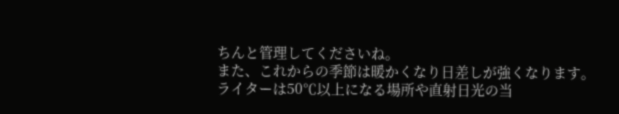ちんと管理してくださいね。
また、これからの季節は暖かくなり日差しが強くなります。
ライターは50℃以上になる場所や直射日光の当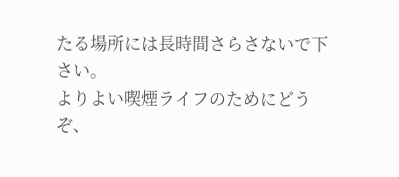たる場所には長時間さらさないで下さい。
よりよい喫煙ライフのためにどうぞ、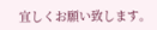宜しくお願い致します。